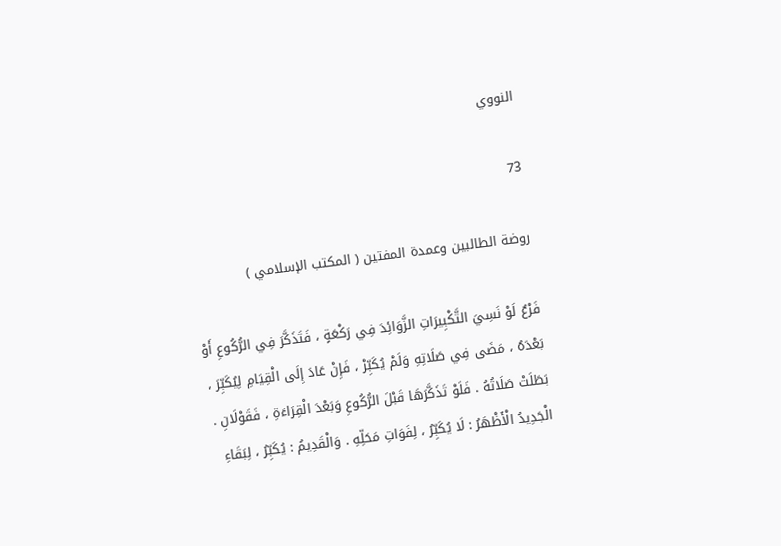النووي

73

روضة الطالبين وعمدة المفتين ( المكتب الإسلامي )

فَرْعٌ لَوْ نَسِيَ التَّكْبِيرَاتِ الزَّوَائِدَ فِي رَكْعَةٍ ، فَتَذَكَّرَ فِي الرُّكُوعِ أَوْ بَعْدَهُ ، مَضَى فِي صَلَاتِهِ وَلَمْ يُكَبِّرْ ، فَإِنْ عَادَ إِلَى الْقِيَامِ لِيُكَبِّرَ ، بَطَلَتْ صَلَاتُهُ . فَلَوْ تَذَكَّرَهَا قَبْلَ الرُّكُوعِ وَبَعْدَ الْقِرَاءَةِ ، فَقَوْلَانِ . الْجَدِيدُ الْأَظْهَرُ : لَا يُكَبِّرُ ، لِفَوَاتِ مَحَلِّهِ . وَالْقَدِيمُ : يُكَبِّرُ ، لِبَقَاءِ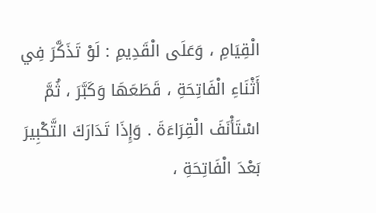الْقِيَامِ ، وَعَلَى الْقَدِيمِ : لَوْ تَذَكَّرَ فِي أَثْنَاءِ الْفَاتِحَةِ ، قَطَعَهَا وَكَبَّرَ ، ثُمَّ اسْتَأْنَفَ الْقِرَاءَةَ . وَإِذَا تَدَارَكَ التَّكْبِيرَ بَعْدَ الْفَاتِحَةِ ،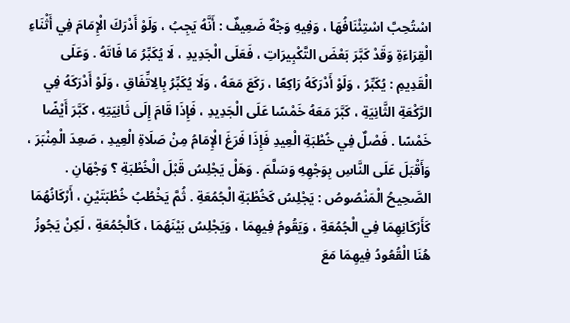اسْتُحِبَّ اسْتِئْنَافُهَا ، وَفِيهِ وَجْهٌ ضَعِيفٌ : أَنَّهُ يَجِبُ ، وَلَوْ أَدْرَكَ الْإِمَامَ فِي أَثْنَاءِ الْقِرَاءَةِ وَقَدْ كَبَّرَ بَعْضَ التَّكْبِيرَاتِ ، فَعَلَى الْجَدِيدِ ، لَا يُكَبِّرُ مَا فَاتَهُ . وَعَلَى الْقَدِيمِ : يُكَبِّرُ ، وَلَوْ أَدْرَكَهُ رَاكِعًا ، رَكَعَ مَعَهُ ، وَلَا يُكَبِّرُ بِالِاتِّفَاقِ ، وَلَوْ أَدْرَكَهُ فِي الرَّكْعَةِ الثَّانِيَةِ ، كَبَّرَ مَعَهُ خَمْسًا عَلَى الْجَدِيدِ ، فَإِذَا قَامَ إِلَى ثَانِيَتِهِ ، كَبَّرَ أَيْضًا خَمْسًا . فَصْلٌ فِي خُطْبَةِ الْعِيدِ فَإِذَا فَرَغَ الْإِمَامُ مِنْ صَلَاةِ الْعِيدِ ، صَعِدَ الْمِنْبَرَ ، وَأَقْبَلَ عَلَى النَّاسِ بِوَجْهِهِ وَسَلَّمَ . وَهَلْ يَجْلِسُ قَبْلَ الْخُطْبَةِ ؟ وَجْهَانِ . الصَّحِيحُ الْمَنْصُوصُ : يَجْلِسُ كَخُطْبَةِ الْجُمُعَةِ . ثُمَّ يَخْطُبُ خُطْبَتَيْنِ ، أَرْكَانُهُمَا كَأَرْكَانِهِمَا فِي الْجُمُعَةِ ، وَيَقُومُ فِيهِمَا ، وَيَجْلِسُ بَيْنَهُمَا ، كَالْجُمُعَةِ ، لَكِنْ يَجُوزُ هُنَا الْقُعُودُ فِيهِمَا مَعَ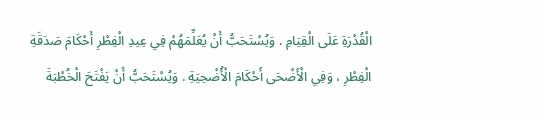الْقُدْرَةِ عَلَى الْقِيَامِ . وَيُسْتَحَبُّ أَنْ يُعَلِّمَهُمْ فِي عِيدِ الْفِطْرِ أَحْكَامَ صَدَقَةِ الْفِطْرِ ، وَفِي الْأَضْحَى أَحْكَامَ الْأُضْحِيَةِ . وَيُسْتَحَبُّ أَنْ يَفْتَحَ الْخُطْبَةَ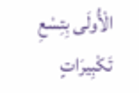الْأُولَى بِتِسْعِ تَكْبِيرَاتٍ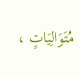مُتَوَالِيَاتٍ ،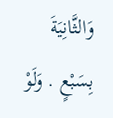وَالثَّانِيَةَ بِسَبْعٍ . وَلَوْ